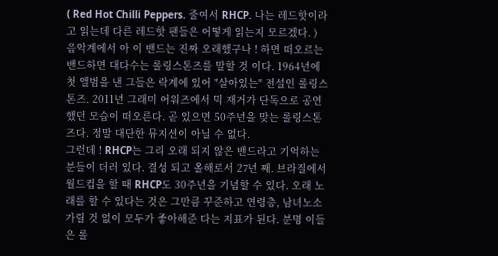( Red Hot Chilli Peppers. 줄여서 RHCP. 나는 레드핫이라고 읽는데 다른 레드핫 팬들은 어떻게 읽는지 모르겠다. )
음악계에서 아 이 밴드는 진짜 오래했구나 ! 하면 떠오르는 밴드하면 대다수는 롤링스톤즈를 말할 것 이다. 1964년에 첫 앨범을 낸 그들은 락계에 있어 "살아있는" 전설인 롤링스톤즈. 2011년 그래미 어워즈에서 믹 재거가 단독으로 공연 했던 모습이 떠오른다. 곧 있으면 50주년을 맞는 롤링스톤즈다. 정말 대단한 뮤지션이 아닐 수 없다.
그런데 ! RHCP는 그리 오래 되지 않은 밴드라고 기억하는 분들이 더러 있다. 결성 되고 올해로서 27년 째. 브라질에서 월드컵을 할 때 RHCP도 30주년을 기념할 수 있다. 오래 노래를 할 수 있다는 것은 그만큼 꾸준하고 연령층, 남녀노소 가릴 것 없이 모두가 좋아해준 다는 지표가 된다. 분명 이들은 롤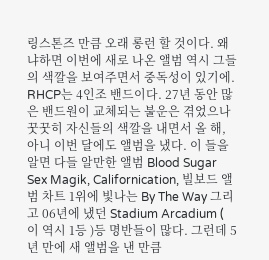링스톤즈 만큼 오래 롱런 할 것이다. 왜냐하면 이번에 새로 나온 앨범 역시 그들의 색깔을 보여주면서 중독성이 있기에.
RHCP는 4인조 밴드이다. 27년 동안 많은 밴드원이 교체되는 불운은 겪었으나 꿋꿋히 자신들의 색깔을 내면서 올 해, 아니 이번 달에도 앨범을 냈다. 이 들을 알면 다들 알만한 앨범 Blood Sugar Sex Magik, Californication, 빌보드 앨범 차트 1위에 빛나는 By The Way 그리고 06년에 냈던 Stadium Arcadium ( 이 역시 1등 )등 명반들이 많다. 그런데 5년 만에 새 앨범을 낸 만큼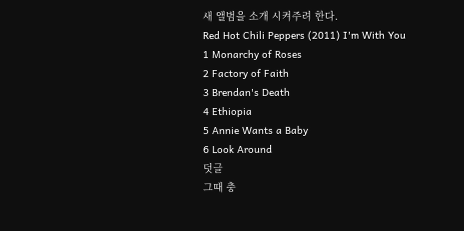새 앨범을 소개 시켜주려 한다.
Red Hot Chili Peppers (2011) I'm With You
1 Monarchy of Roses
2 Factory of Faith
3 Brendan's Death
4 Ethiopia
5 Annie Wants a Baby
6 Look Around
덧글
그때 충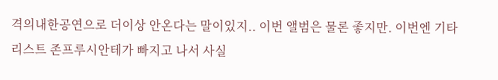격의내한공연으로 더이상 안온다는 말이있지.. 이번 앨범은 물론 좋지만. 이번엔 기타리스트 존프루시안테가 빠지고 나서 사실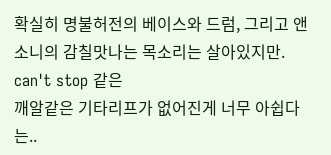확실히 명불허전의 베이스와 드럼, 그리고 앤소니의 감칠맛나는 목소리는 살아있지만. can't stop 같은
깨알같은 기타리프가 없어진게 너무 아쉽다는..